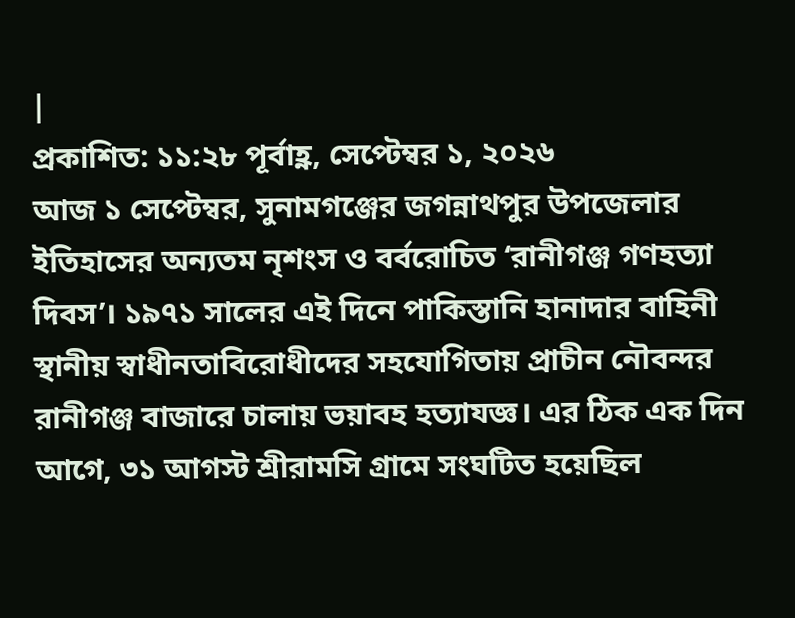|
প্রকাশিত: ১১:২৮ পূর্বাহ্ণ, সেপ্টেম্বর ১, ২০২৬
আজ ১ সেপ্টেম্বর, সুনামগঞ্জের জগন্নাথপুর উপজেলার ইতিহাসের অন্যতম নৃশংস ও বর্বরোচিত ‘রানীগঞ্জ গণহত্যা দিবস’। ১৯৭১ সালের এই দিনে পাকিস্তানি হানাদার বাহিনী স্থানীয় স্বাধীনতাবিরোধীদের সহযোগিতায় প্রাচীন নৌবন্দর রানীগঞ্জ বাজারে চালায় ভয়াবহ হত্যাযজ্ঞ। এর ঠিক এক দিন আগে, ৩১ আগস্ট শ্রীরামসি গ্রামে সংঘটিত হয়েছিল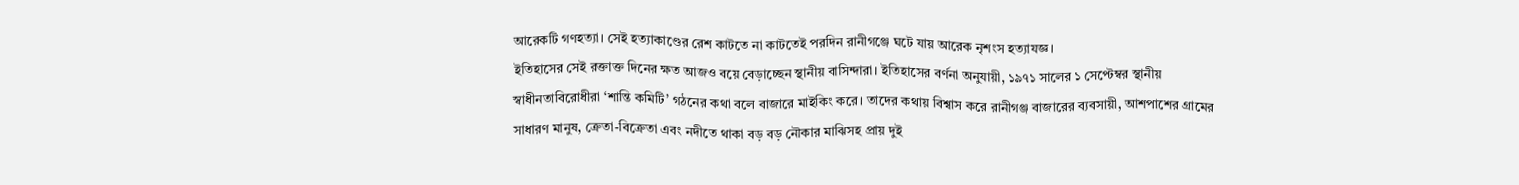আরেকটি গণহত্যা। সেই হত্যাকাণ্ডের রেশ কাটতে না কাটতেই পরদিন রানীগঞ্জে ঘটে যায় আরেক নৃশংস হত্যাযজ্ঞ।
ইতিহাসের সেই রক্তাক্ত দিনের ক্ষত আজও বয়ে বেড়াচ্ছেন স্থানীয় বাসিন্দারা। ইতিহাসের বর্ণনা অনুযায়ী, ১৯৭১ সালের ১ সেপ্টেম্বর স্থানীয় স্বাধীনতাবিরোধীরা ‘শান্তি কমিটি’ গঠনের কথা বলে বাজারে মাইকিং করে। তাদের কথায় বিশ্বাস করে রানীগঞ্জ বাজারের ব্যবসায়ী, আশপাশের গ্রামের সাধারণ মানুষ, ক্রেতা-বিক্রেতা এবং নদীতে থাকা বড় বড় নৌকার মাঝিসহ প্রায় দুই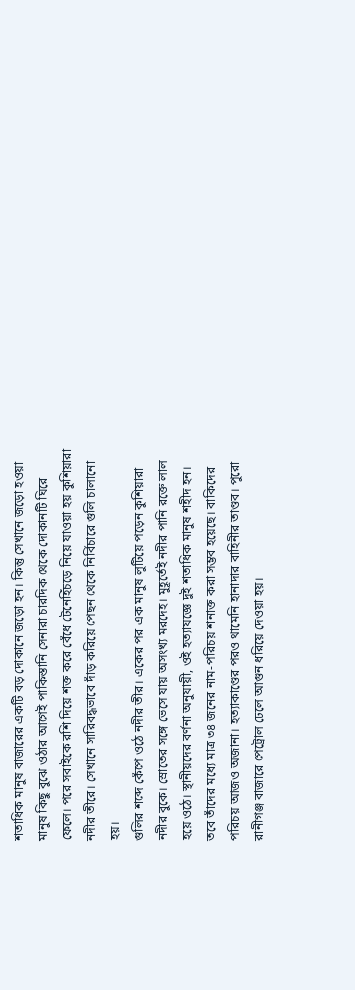শতাধিক মানুষ বাজারের একটি বড় দোকানে জড়ো হন। কিন্তু সেখানে জড়ো হওয়া মানুষ কিছু বুঝে ওঠার আগেই পাকিস্তানি সেনারা চারদিক থেকে দোকানটি ঘিরে ফেলে। পরে সবাইকে রশি দিয়ে শক্ত করে বেঁধে টেনেহিঁচড়ে নিয়ে যাওয়া হয় কুশিয়ারা নদীর তীরে। সেখানে সারিবদ্ধভাবে দাঁড় করিয়ে পেছন থেকে নির্বিচারে গুলি চালানো হয়।
গুলির শব্দে কেঁপে ওঠে নদীর তীর। একের পর এক মানুষ লুটিয়ে পড়েন কুশিয়ারা নদীর বুকে। স্রোতের সঙ্গে ভেসে যায় অসংখ্য মরদেহ। মুহূর্তেই নদীর পানি রক্তে লাল হয়ে ওঠে। স্থানীয়দের বর্ণনা অনুযায়ী, ওই হত্যাযজ্ঞে দুই শতাধিক মানুষ শহীদ হন। তবে তাঁদের মধ্যে মাত্র ৩৪ জনের নাম-পরিচয় শনাক্ত করা সম্ভব হয়েছে। বাকিদের পরিচয় আজও অজানা। হত্যাকাণ্ডের পরও থামেনি হানাদার বাহিনীর তাণ্ডব। পুরো রানীগঞ্জ বাজারে পেট্রোল ঢেলে আগুন ধরিয়ে দেওয়া হয়।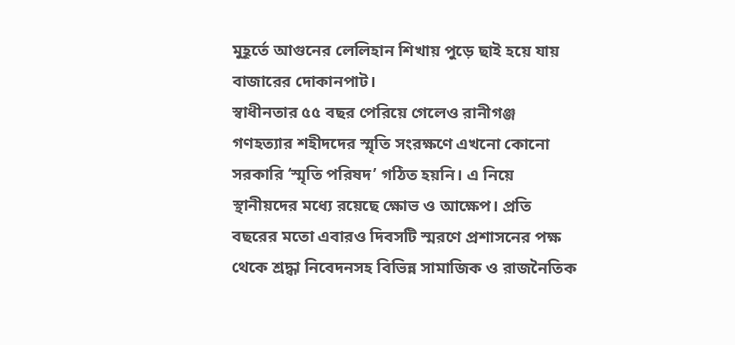মুহূর্তে আগুনের লেলিহান শিখায় পুড়ে ছাই হয়ে যায় বাজারের দোকানপাট।
স্বাধীনতার ৫৫ বছর পেরিয়ে গেলেও রানীগঞ্জ গণহত্যার শহীদদের স্মৃতি সংরক্ষণে এখনো কোনো সরকারি ‘স্মৃতি পরিষদ’ গঠিত হয়নি। এ নিয়ে স্থানীয়দের মধ্যে রয়েছে ক্ষোভ ও আক্ষেপ। প্রতি বছরের মতো এবারও দিবসটি স্মরণে প্রশাসনের পক্ষ থেকে শ্রদ্ধা নিবেদনসহ বিভিন্ন সামাজিক ও রাজনৈতিক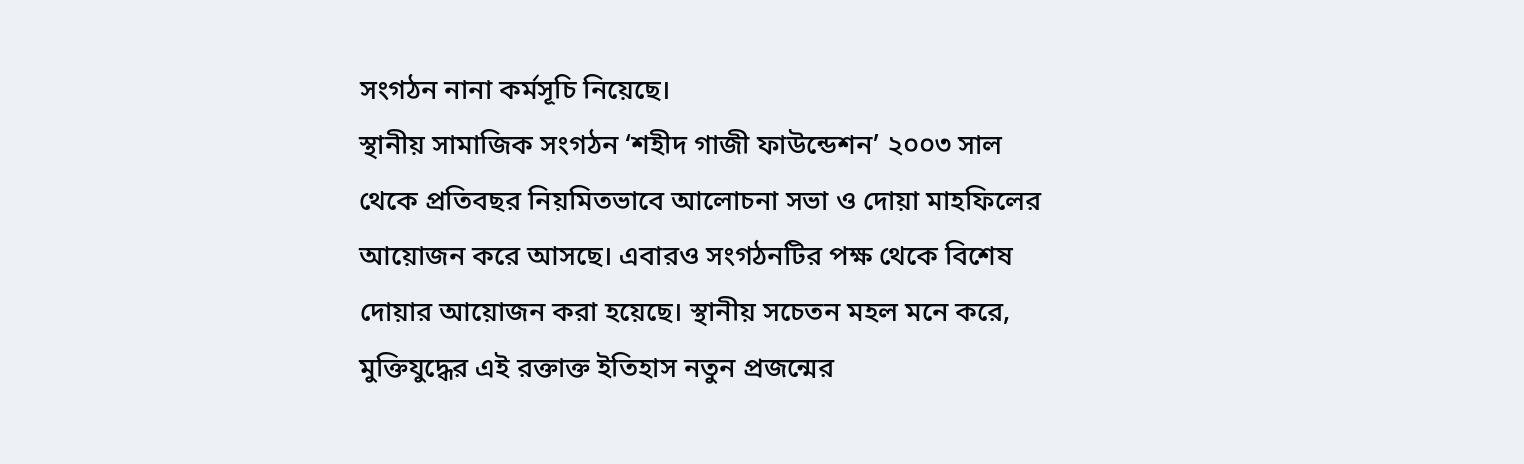সংগঠন নানা কর্মসূচি নিয়েছে।
স্থানীয় সামাজিক সংগঠন ‘শহীদ গাজী ফাউন্ডেশন’ ২০০৩ সাল থেকে প্রতিবছর নিয়মিতভাবে আলোচনা সভা ও দোয়া মাহফিলের আয়োজন করে আসছে। এবারও সংগঠনটির পক্ষ থেকে বিশেষ দোয়ার আয়োজন করা হয়েছে। স্থানীয় সচেতন মহল মনে করে, মুক্তিযুদ্ধের এই রক্তাক্ত ইতিহাস নতুন প্রজন্মের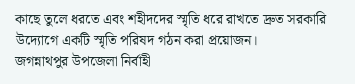কাছে তুলে ধরতে এবং শহীদদের স্মৃতি ধরে রাখতে দ্রুত সরকারি উদ্যোগে একটি স্মৃতি পরিষদ গঠন করা প্রয়োজন।
জগন্নাথপুর উপজেলা নির্বাহী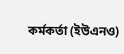কর্মকর্তা (ইউএনও)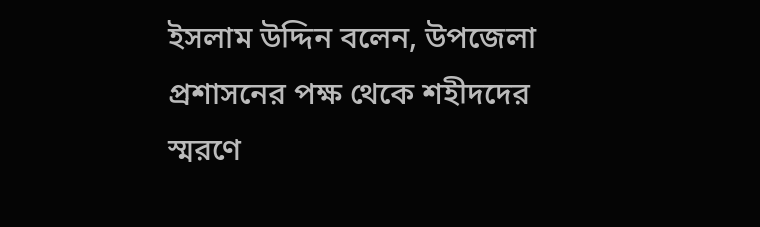ইসলাম উদ্দিন বলেন, উপজেলা প্রশাসনের পক্ষ থেকে শহীদদের স্মরণে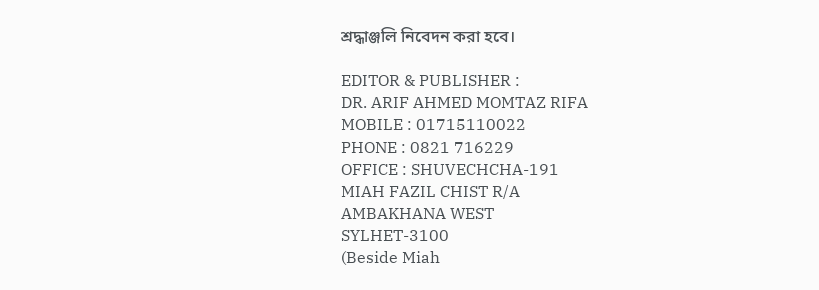শ্রদ্ধাঞ্জলি নিবেদন করা হবে।

EDITOR & PUBLISHER :
DR. ARIF AHMED MOMTAZ RIFA
MOBILE : 01715110022
PHONE : 0821 716229
OFFICE : SHUVECHCHA-191
MIAH FAZIL CHIST R/A
AMBAKHANA WEST
SYLHET-3100
(Beside Miah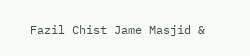Fazil Chist Jame Masjid &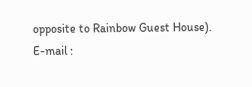opposite to Rainbow Guest House).
E-mail :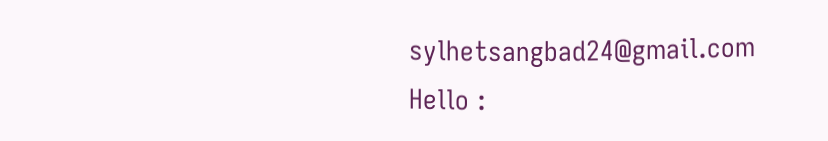sylhetsangbad24@gmail.com
Hello :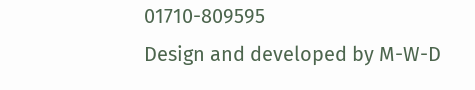01710-809595
Design and developed by M-W-D